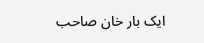ایک بار خان صاحب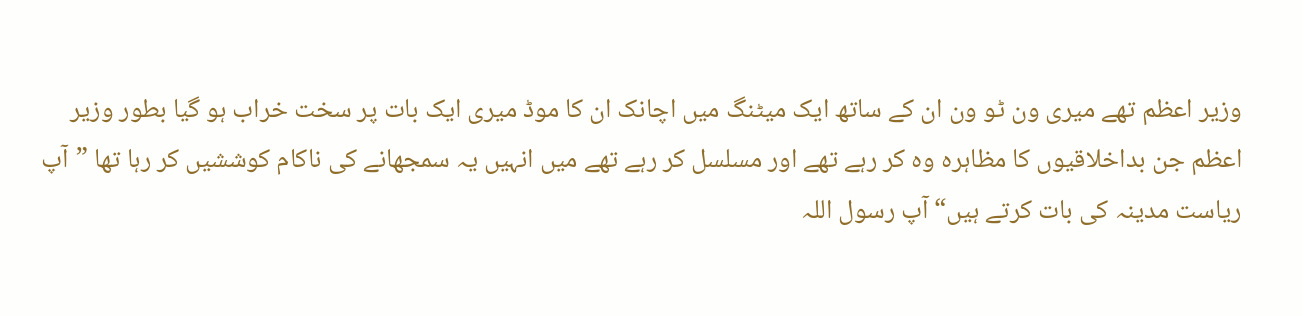وزیر اعظم تھے میری ون ٹو ون ان کے ساتھ ایک میٹنگ میں اچانک ان کا موڈ میری ایک بات پر سخت خراب ہو گیا بطور وزیر اعظم جن بداخلاقیوں کا مظاہرہ وہ کر رہے تھے اور مسلسل کر رہے تھے میں انہیں یہ سمجھانے کی ناکام کوششیں کر رہا تھا ”آپ ریاست مدینہ کی بات کرتے ہیں“ آپ رسول اللہ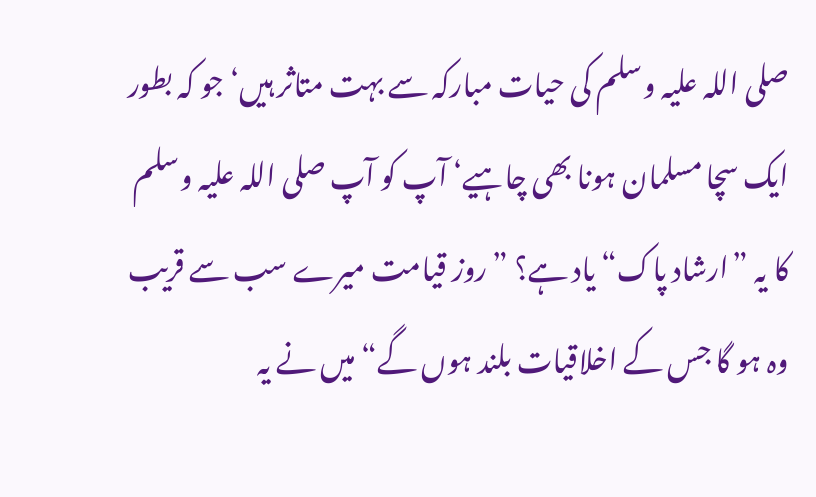صلی اللہ علیہ وسلم کی حیات مبارکہ سے بہت متاثر ہیں‘ جو کہ بطور ایک سچا مسلمان ہونا بھی چاہیے‘ آپ کو آپ صلی اللہ علیہ وسلم کا یہ ”ارشاد پاک“ یاد ہے؟ ”روز قیامت میرے سب سے قریب وہ ہو گا جس کے اخلاقیات بلند ہوں گے“ میں نے یہ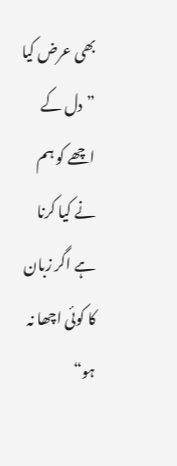بھی عرض کیا ”دل کے اچھے کو ہم نے کیا کرنا ہے اگر زبان کا کوئی اچھا نہ ہو“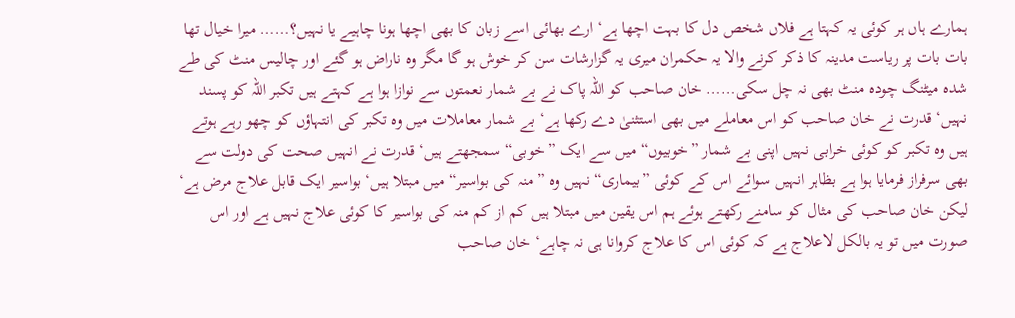ہمارے ہاں ہر کوئی یہ کہتا ہے فلاں شخص دل کا بہت اچھا ہے‘ ارے بھائی اسے زبان کا بھی اچھا ہونا چاہیے یا نہیں؟…… میرا خیال تھا بات بات پر ریاست مدینہ کا ذکر کرنے والا یہ حکمران میری یہ گزارشات سن کر خوش ہو گا مگر وہ ناراض ہو گئے اور چالیس منٹ کی طے شدہ میٹنگ چودہ منٹ بھی نہ چل سکی…… خان صاحب کو اللہ پاک نے بے شمار نعمتوں سے نوازا ہوا ہے کہتے ہیں تکبر اللہ کو پسند نہیں‘ قدرت نے خان صاحب کو اس معاملے میں بھی استثنیٰ دے رکھا ہے‘ بے شمار معاملات میں وہ تکبر کی انتہاؤں کو چھو رہے ہوتے ہیں وہ تکبر کو کوئی خرابی نہیں اپنی بے شمار ”خوبیوں“ میں سے ایک ”خوبی“ سمجھتے ہیں‘ قدرت نے انہیں صحت کی دولت سے بھی سرفراز فرمایا ہوا ہے بظاہر انہیں سوائے اس کے کوئی ”بیماری“ نہیں وہ ”منہ کی بواسیر“ میں مبتلا ہیں‘ بواسیر ایک قابل علاج مرض ہے‘ لیکن خان صاحب کی مثال کو سامنے رکھتے ہوئے ہم اس یقین میں مبتلا ہیں کم از کم منہ کی بواسیر کا کوئی علاج نہیں ہے اور اس صورت میں تو یہ بالکل لاعلاج ہے کہ کوئی اس کا علاج کروانا ہی نہ چاہے‘ خان صاحب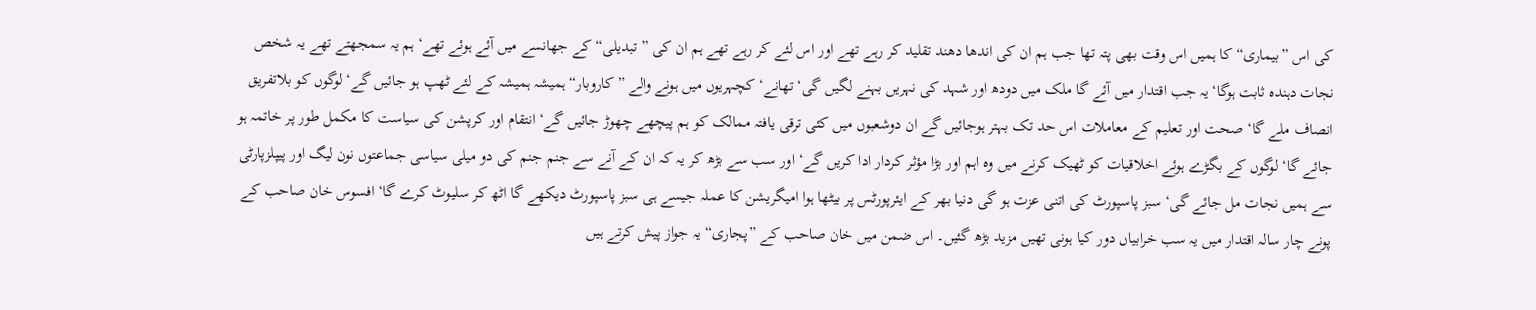کی اس ”بیماری“ کا ہمیں اس وقت بھی پتہ تھا جب ہم ان کی اندھا دھند تقلید کر رہے تھے اور اس لئے کر رہے تھے ہم ان کی ”تبدیلی“ کے جھانسے میں آئے ہوئے تھے‘ ہم یہ سمجھتے تھے یہ شخص نجات دہندہ ثابت ہوگا‘ یہ جب اقتدار میں آئے گا ملک میں دودھ اور شہد کی نہریں بہنے لگیں گی‘ تھانے‘ کچہریوں میں ہونے والے ”کاروبار“ ہمیشہ ہمیشہ کے لئے ٹھپ ہو جائیں گے‘ لوگوں کو بلاتفریق انصاف ملے گا‘ صحت اور تعلیم کے معاملات اس حد تک بہتر ہوجائیں گے ان دوشعبوں میں کئی ترقی یافتہ ممالک کو ہم پیچھے چھوڑ جائیں گے‘ انتقام اور کرپشن کی سیاست کا مکمل طور پر خاتمہ ہو جائے گا‘ لوگوں کے بگڑے ہوئے اخلاقیات کو ٹھیک کرنے میں وہ اہم اور بڑا مؤثر کردار ادا کریں گے‘ اور سب سے بڑھ کر یہ کہ ان کے آنے سے جنم جنم کی دو میلی سیاسی جماعتوں نون لیگ اور پیپلزپارٹی سے ہمیں نجات مل جائے گی‘ سبز پاسپورٹ کی اتنی عزت ہو گی دنیا بھر کے ایئرپورٹس پر بیٹھا ہوا امیگریشن کا عملہ جیسے ہی سبز پاسپورٹ دیکھے گا اٹھ کر سلیوٹ کرے گا‘ افسوس خان صاحب کے پونے چار سالہ اقتدار میں یہ سب خرابیاں دور کیا ہونی تھیں مزید بڑھ گئیں۔ اس ضمن میں خان صاحب کے ”پجاری“ یہ جواز پیش کرتے ہیں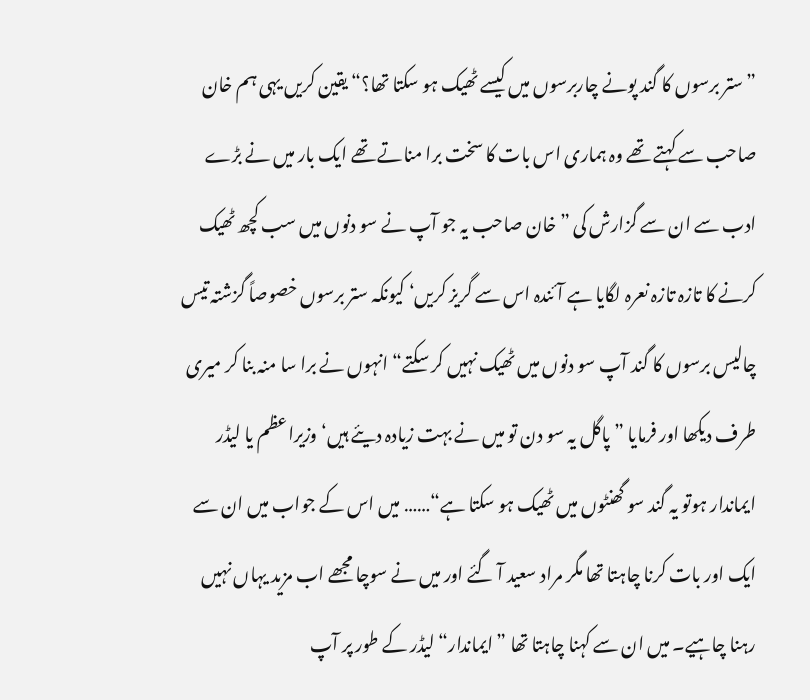”ستر برسوں کا گند پونے چاربرسوں میں کیسے ٹھیک ہو سکتا تھا؟“ یقین کریں یہی ہم خان صاحب سے کہتے تھے وہ ہماری اس بات کا سخت برا مناتے تھے ایک بار میں نے بڑے ادب سے ان سے گزارش کی ”خان صاحب یہ جو آپ نے سو دنوں میں سب کچھ ٹھیک کرنے کا تازہ تازہ نعرہ لگایا ہے آئندہ اس سے گریز کریں‘ کیونکہ ستر برسوں خصوصاً گزشتہ تیس چالیس برسوں کا گند آپ سو دنوں میں ٹھیک نہیں کر سکتے“ انہوں نے برا سا منہ بنا کر میری طرف دیکھا اور فرمایا ”پاگل یہ سو دن تو میں نے بہت زیادہ دیئے ہیں‘ وزیراعظم یا لیڈر ایماندار ہوتو یہ گند سو گھنٹوں میں ٹھیک ہو سکتا ہے“…… میں اس کے جواب میں ان سے ایک اور بات کرنا چاہتا تھا مگر مراد سعید آ گئے اور میں نے سوچا مجھے اب مزید یہاں نہیں رہنا چاہیے۔ میں ان سے کہنا چاہتا تھا ”ایماندار“ لیڈر کے طور پر آپ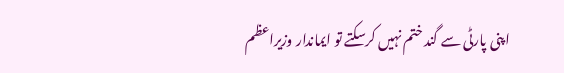اپنی پارٹی سے گند ختم نہیں کرسکتے تو ایماندار وزیراعظم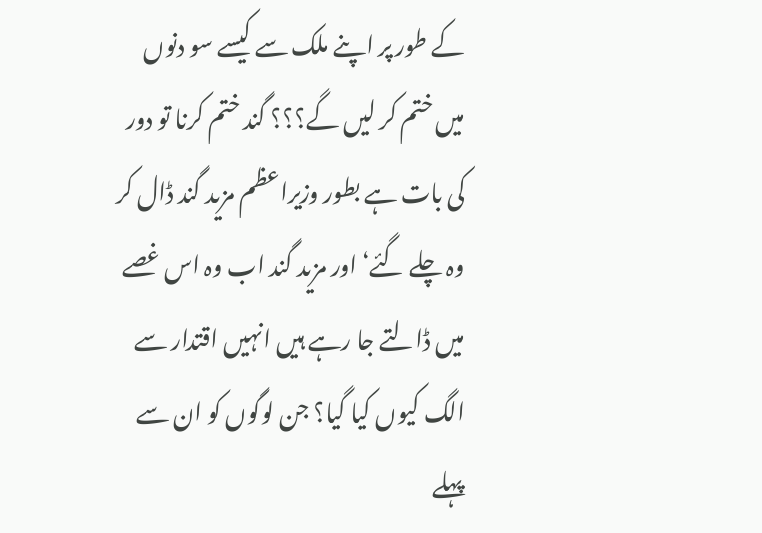کے طور پر اپنے ملک سے کیسے سو دنوں میں ختم کر لیں گے؟؟؟ گند ختم کرنا تو دور کی بات ہے بطور وزیراعظم مزید گند ڈال کر وہ چلے گئے‘ اور مزید گند اب وہ اس غصے میں ڈالتے جا رہے ہیں انہیں اقتدار سے الگ کیوں کیا گیا؟ جن لوگوں کو ان سے پہلے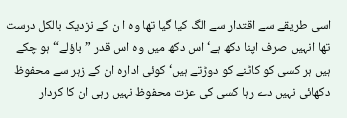اسی طریقے سے اقتدار سے الگ کیا گیا تھا وہ ا ن کے نزدیک بالکل درست تھا انہیں صرف اپنا دکھ ہے‘ اس دکھ میں وہ اس قدر ”باؤلے“ ہو چکے ہیں ہر کسی کو کاٹنے کو دوڑتے ہیں‘ کوئی ادارہ ان کے زہر سے محفوظ دکھائی نہیں دے رہا کسی کی عزت محفوظ نہیں رہی ان کا کردار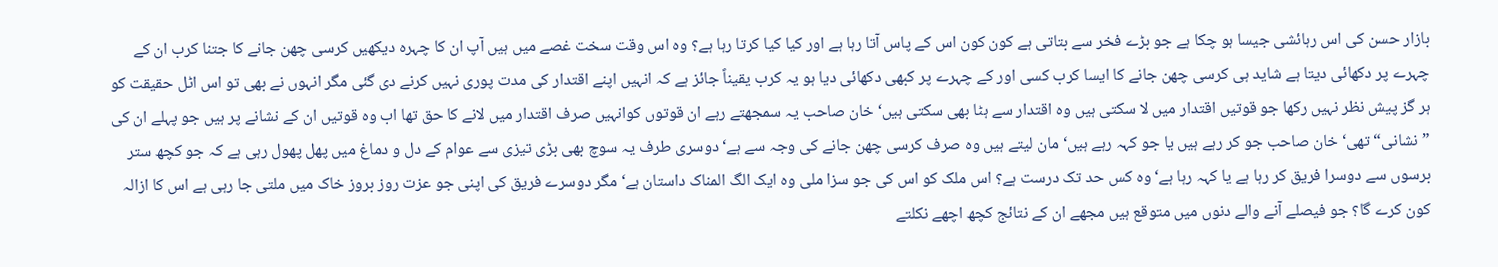بازار حسن کی اس رہائشی جیسا ہو چکا ہے جو بڑے فخر سے بتاتی ہے کون کون اس کے پاس آتا رہا ہے اور کیا کیا کرتا رہا ہے؟ وہ اس وقت سخت غصے میں ہیں آپ ان کا چہرہ دیکھیں کرسی چھن جانے کا جتنا کرب ان کے چہرے پر دکھائی دیتا ہے شاید ہی کرسی چھن جانے کا ایسا کرب کسی اور کے چہرے پر کبھی دکھائی دیا ہو یہ کرب یقیناً جائز ہے کہ انہیں اپنے اقتدار کی مدت پوری نہیں کرنے دی گئی مگر انہوں نے بھی تو اس اٹل حقیقت کو ہر گز پیش نظر نہیں رکھا جو قوتیں اقتدار میں لا سکتی ہیں وہ اقتدار سے ہٹا بھی سکتی ہیں‘ خان صاحب یہ سمجھتے رہے ان قوتوں کوانہیں صرف اقتدار میں لانے کا حق تھا اب وہ قوتیں ان کے نشانے پر ہیں جو پہلے ان کی ”نشانی“ تھی‘ خان صاحب جو کر رہے ہیں یا جو کہہ رہے ہیں‘ مان لیتے ہیں وہ صرف کرسی چھن جانے کی وجہ سے ہے‘ دوسری طرف یہ سوچ بھی بڑی تیزی سے عوام کے دل و دماغ میں پھل پھول رہی ہے کہ جو کچھ ستر برسوں سے دوسرا فریق کر رہا ہے یا کہہ رہا ہے‘ وہ کس حد تک درست ہے؟ اس ملک کو اس کی جو سزا ملی وہ ایک الگ المناک داستان ہے‘ مگر دوسرے فریق کی اپنی جو عزت روز بروز خاک میں ملتی جا رہی ہے اس کا ازالہ کون کرے گا؟ جو فیصلے آنے والے دنوں میں متوقع ہیں مجھے ان کے نتائج کچھ اچھے نکلتے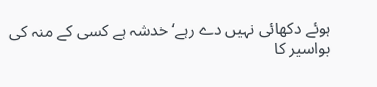ہوئے دکھائی نہیں دے رہے‘ خدشہ ہے کسی کے منہ کی بواسیر کا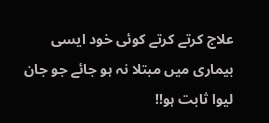علاج کرتے کرتے کوئی خود ایسی بیماری میں مبتلا نہ ہو جائے جو جان لیوا ثابت ہو!!